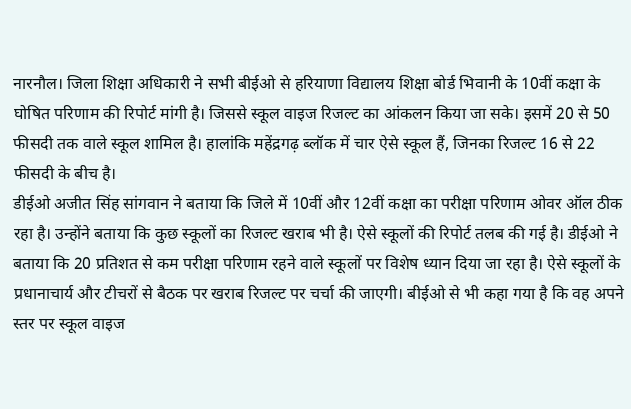नारनौल। जिला शिक्षा अधिकारी ने सभी बीईओ से हरियाणा विद्यालय शिक्षा बोर्ड भिवानी के 10वीं कक्षा के घोषित परिणाम की रिपोर्ट मांगी है। जिससे स्कूल वाइज रिजल्ट का आंकलन किया जा सके। इसमें 20 से 50 फीसदी तक वाले स्कूल शामिल है। हालांकि महेंद्रगढ़ ब्लॉक में चार ऐसे स्कूल हैं, जिनका रिजल्ट 16 से 22 फीसदी के बीच है।
डीईओ अजीत सिंह सांगवान ने बताया कि जिले में 10वीं और 12वीं कक्षा का परीक्षा परिणाम ओवर ऑल ठीक रहा है। उन्होंने बताया कि कुछ स्कूलों का रिजल्ट खराब भी है। ऐसे स्कूलों की रिपोर्ट तलब की गई है। डीईओ ने बताया कि 20 प्रतिशत से कम परीक्षा परिणाम रहने वाले स्कूलों पर विशेष ध्यान दिया जा रहा है। ऐसे स्कूलों के प्रधानाचार्य और टीचरों से बैठक पर खराब रिजल्ट पर चर्चा की जाएगी। बीईओ से भी कहा गया है कि वह अपने स्तर पर स्कूल वाइज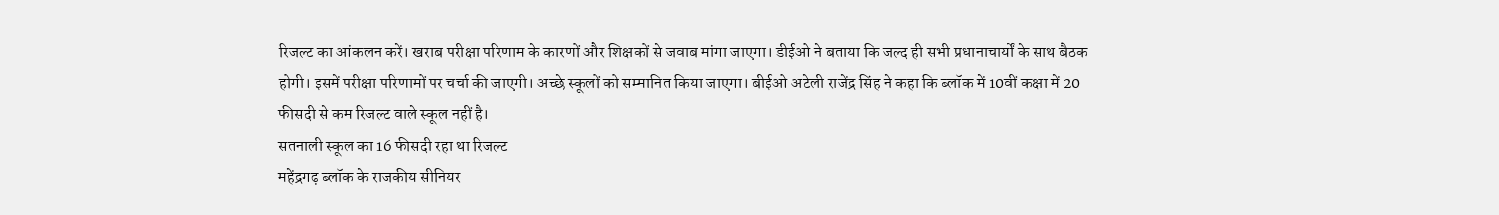रिजल्ट का आंकलन करें। खराब परीक्षा परिणाम के कारणों और शिक्षकों से जवाब मांगा जाएगा। डीईओ ने बताया कि जल्द ही सभी प्रधानाचार्यों के साथ बैठक होगी। इसमें परीक्षा परिणामों पर चर्चा की जाएगी। अच्छे स्कूलों को सम्मानित किया जाएगा। बीईओ अटेली राजेंद्र सिंह ने कहा कि ब्लॉक में 10वीं कक्षा में 20 फीसदी से कम रिजल्ट वाले स्कूल नहीं है।
सतनाली स्कूल का 16 फीसदी रहा था रिजल्ट
महेंद्रगढ़ ब्लॉक के राजकीय सीनियर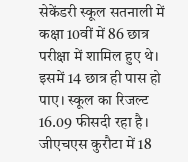सेकेंडरी स्कूल सतनाली में कक्षा 10वीं में 86 छात्र परीक्षा में शामिल हुए थे। इसमें 14 छात्र ही पास हो पाए। स्कूल का रिजल्ट 16.09 फीसदी रहा है। जीएचएस कुरौटा में 18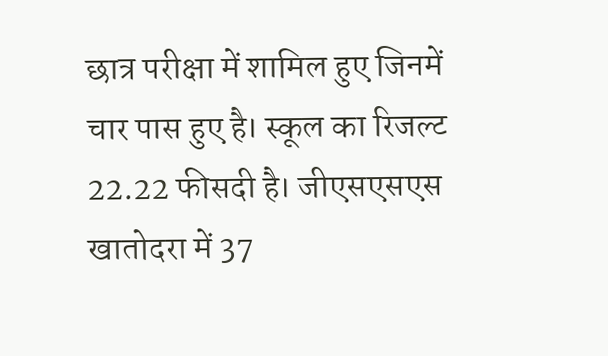छात्र परीक्षा में शामिल हुए जिनमें चार पास हुए है। स्कूल का रिजल्ट 22.22 फीसदी है। जीएसएसएस खातोदरा में 37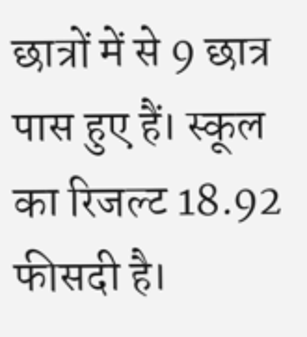छात्रों में से 9 छात्र पास हुए हैं। स्कूल का रिजल्ट 18.92 फीसदी है।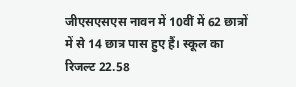जीएसएसएस नावन में 10वीं में 62 छात्रों में से 14 छात्र पास हुए हैं। स्कूल का रिजल्ट 22.58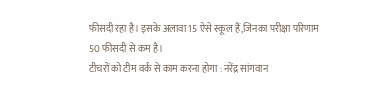फीसदी रहा है। इसके अलावा 15 ऐसे स्कूल हैं,जिनका परीक्षा परिणाम 50 फीसदी से कम है।
टीचरों को टीम वर्क से काम करना होगा : नरेंद्र सांगवान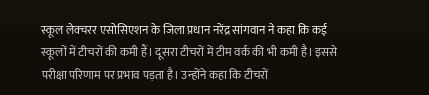स्कूल लेक्चरर एसोसिएशन के जिला प्रधान नरेंद्र सांगवान ने कहा कि कई स्कूलों में टीचरों की कमी हैं। दूसरा टीचरों में टीम वर्क की भी कमी है। इससे परीक्षा परिणाम पर प्रभाव पड़ता है। उन्होंने कहा कि टीचरों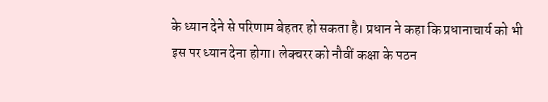के ध्यान देने से परिणाम बेहतर हो सकता है। प्रधान ने कहा कि प्रधानाचार्य को भी इस पर ध्यान देना होगा। लेक्चरर को नौवीं कक्षा के पठन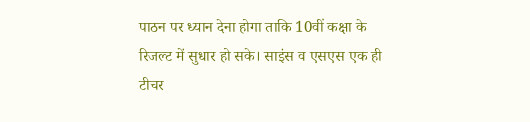पाठन पर ध्यान देना होगा ताकि 10वीं कक्षा के रिजल्ट में सुधार हो सके। साइंस व एसएस एक ही टीचर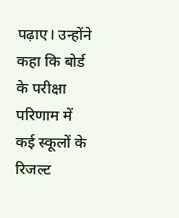पढ़ाए। उन्होंने कहा कि बोर्ड के परीक्षा परिणाम में कई स्कूलों के रिजल्ट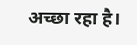अच्छा रहा है।